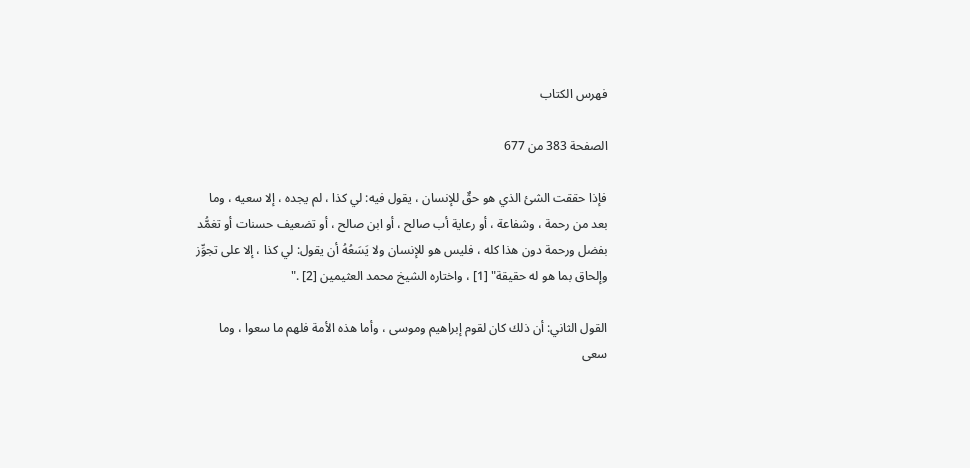فهرس الكتاب

الصفحة 383 من 677

فإذا حققت الشئ الذي هو حقٌ للإنسان ، يقول فيه: لي كذا ، لم يجده ، إلا سعيه ، وما بعد من رحمة ، وشفاعة ، أو رعاية أب صالح ، أو ابن صالح ، أو تضعيف حسنات أو تغمُّد بفضل ورحمة دون هذا كله ، فليس هو للإنسان ولا يَسَعُهُ أن يقول: لي كذا ، إلا على تجوِّز وإلحاق بما هو له حقيقة" [1] ، واختاره الشيخ محمد العثيمين [2] ."

القول الثاني: أن ذلك كان لقوم إبراهيم وموسى ، وأما هذه الأمة فلهم ما سعوا ، وما سعى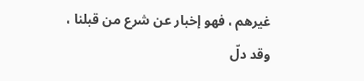غيرهم ، فهو إخبار عن شرع من قبلنا ، وقد دلّ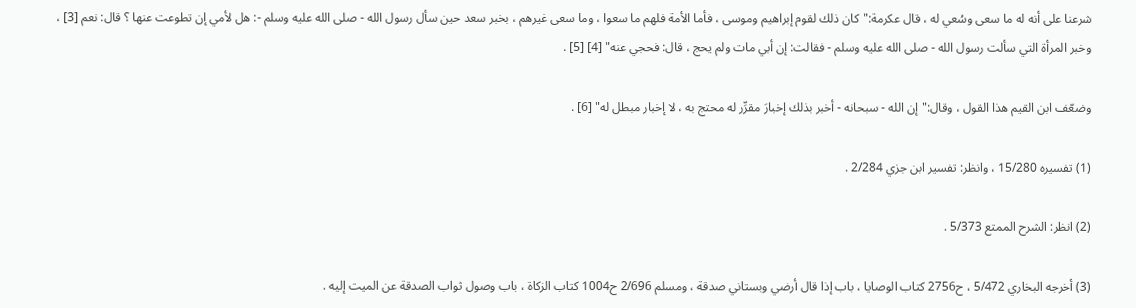شرعنا على أنه له ما سعى وسُعي له ، قال عكرمة:"كان ذلك لقوم إبراهيم وموسى ، فأما الأمة فلهم ما سعوا ، وما سعى غيرهم ، بخبر سعد حين سأل رسول الله - صلى الله عليه وسلم -: هل لأمي إن تطوعت عنها ؟ قال: نعم [3] ، وخبر المرأة التي سألت رسول الله - صلى الله عليه وسلم - فقالت: إن أبي مات ولم يحج ، قال: فحجي عنه" [4] [5] .

وضعّف ابن القيم هذا القول ، وقال:"إن الله - سبحانه - أخبر بذلك إخبارَ مقرِّر له محتج به ، لا إخبار مبطل له" [6] .

(1) تفسيره 15/280 ، وانظر: تفسير ابن جزي 2/284 .

(2) انظر: الشرح الممتع 5/373 .

(3) أخرجه البخاري 5/472 ، ح2756 كتاب الوصايا ، باب إذا قال أرضي وبستاني صدقة ، ومسلم 2/696 ح1004 كتاب الزكاة ، باب وصول ثواب الصدقة عن الميت إليه .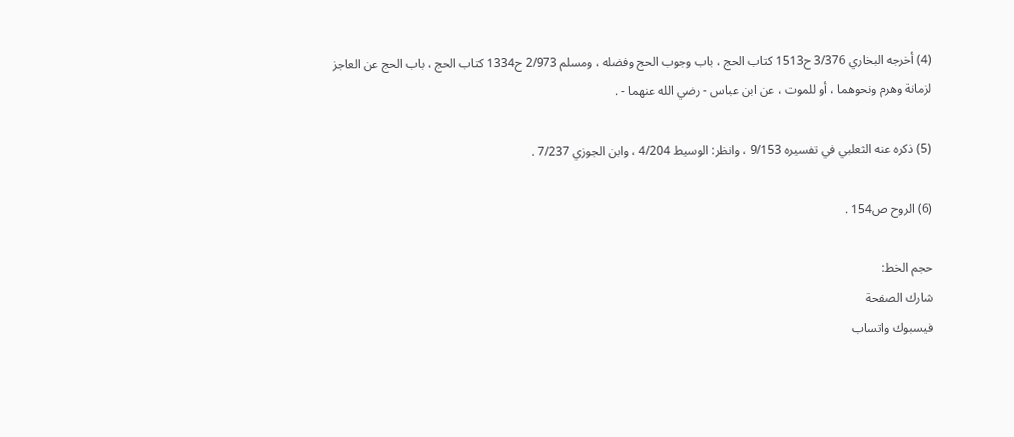(4) أخرجه البخاري 3/376 ح1513 كتاب الحج ، باب وجوب الحج وفضله ، ومسلم 2/973 ح1334 كتاب الحج ، باب الحج عن العاجز لزمانة وهرم ونحوهما ، أو للموت ، عن ابن عباس - رضي الله عنهما - .

(5) ذكره عنه الثعلبي في تفسيره 9/153 ، وانظر: الوسيط 4/204 ، وابن الجوزي 7/237 .

(6) الروح ص154 .

حجم الخط:
شارك الصفحة
فيسبوك واتساب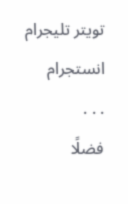تويتر تليجرام انستجرام
. . .
فضلًا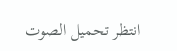انتظر تحميل الصوت